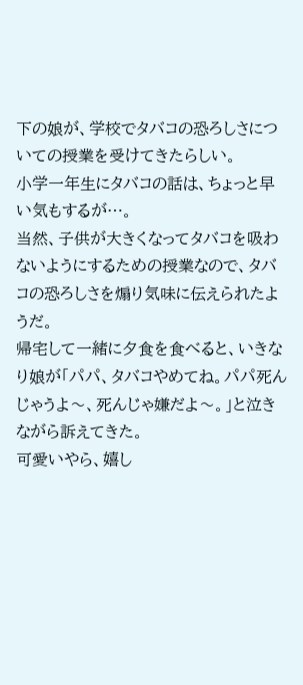下の娘が、学校でタバコの恐ろしさについての授業を受けてきたらしい。
小学一年生にタバコの話は、ちょっと早い気もするが…。
当然、子供が大きくなってタバコを吸わないようにするための授業なので、タバコの恐ろしさを煽り気味に伝えられたようだ。
帰宅して一緒に夕食を食べると、いきなり娘が「パパ、タバコやめてね。パパ死んじゃうよ〜、死んじゃ嫌だよ〜。」と泣きながら訴えてきた。
可愛いやら、嬉し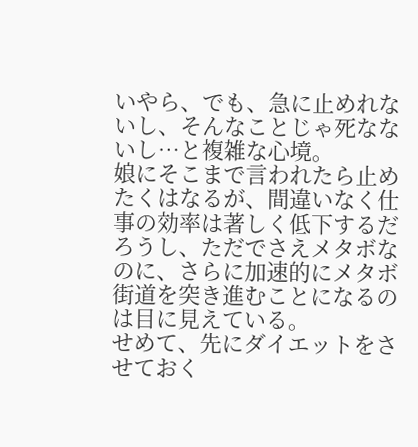いやら、でも、急に止めれないし、そんなことじゃ死なないし…と複雑な心境。
娘にそこまで言われたら止めたくはなるが、間違いなく仕事の効率は著しく低下するだろうし、ただでさえメタボなのに、さらに加速的にメタボ街道を突き進むことになるのは目に見えている。
せめて、先にダイエットをさせておく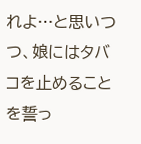れよ…と思いつつ、娘にはタバコを止めることを誓っ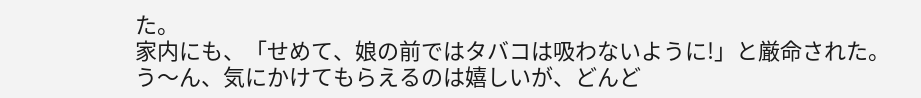た。
家内にも、「せめて、娘の前ではタバコは吸わないように!」と厳命された。
う〜ん、気にかけてもらえるのは嬉しいが、どんど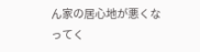ん家の居心地が悪くなってく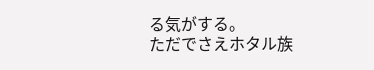る気がする。
ただでさえホタル族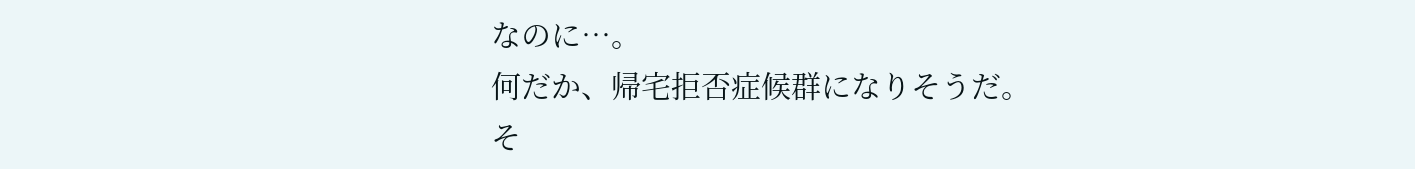なのに…。
何だか、帰宅拒否症候群になりそうだ。
そ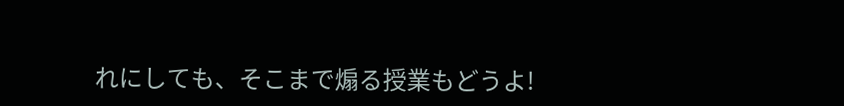れにしても、そこまで煽る授業もどうよ!